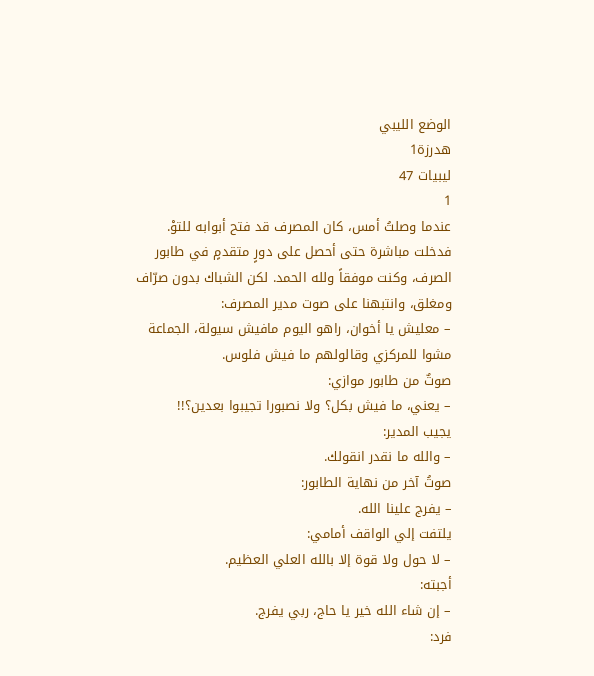الوضع الليبي
هدرزة1
ليبيات 47
1
عندما وصلتُ أمس، كان المصرف قد فتح أبوابه للتوْ. فدخلت مباشرة حتى أحصل على دورٍ متقدمٍ في طابور الصرف، وكنت موفقاً ولله الحمد. لكن الشباك بدون صرّاف ومغلق، وانتبهنا على صوت مدير المصرف:
– معليش يا أخوان، راهو اليوم مافيش سيولة، الجماعة مشوا للمركزي وقالولهم ما فيش فلوس.
صوتٌ من طابور موازي:
– يعني، ما فيش بكل؟ ولا نصبورا تجيبوا بعدين؟!!
يجيب المدير:
– والله ما نقدر انقولك.
صوتُ آخر من نهاية الطابور:
– يفرج علينا الله.
يلتفت إلي الواقف أمامي:
– لا حول ولا قوة إلا بالله العلي العظيم.
أجبته:
– إن شاء الله خير يا حاج، ربي يفرج.
فرد: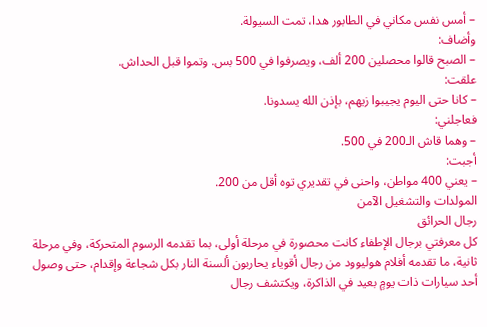– أمس نفس مكاني في الطابور هدا، تمت السيولة.
وأضاف:
– الصبح قالوا محصلين 200 ألف، ويصرفوا في 500 بس. وتموا قبل الحداش.
علقت:
– كانا حتى اليوم يجيبوا زيهم، بإذن الله يسدونا.
فعاجلني:
– وهما قاش الـ200 في 500.
أجبت:
– يعني 400 مواطن، واحنى في تقديري توه أقل من 200.
المولدات والتشغيل الآمن
رجال الحرائق
كل معرفتي برجال الإطفاء كانت محصورة في مرحلة أولى، بما تقدمه الرسوم المتحركة، وفي مرحلة ثانية، ما تقدمه أفلام هوليوود من رجال أقوياء يحاربون ألسنة النار بكل شجاعة وإقدام، حتى وصول أحد سيارات ذات يومٍ بعيد في الذاكرة، ويكتشف رجال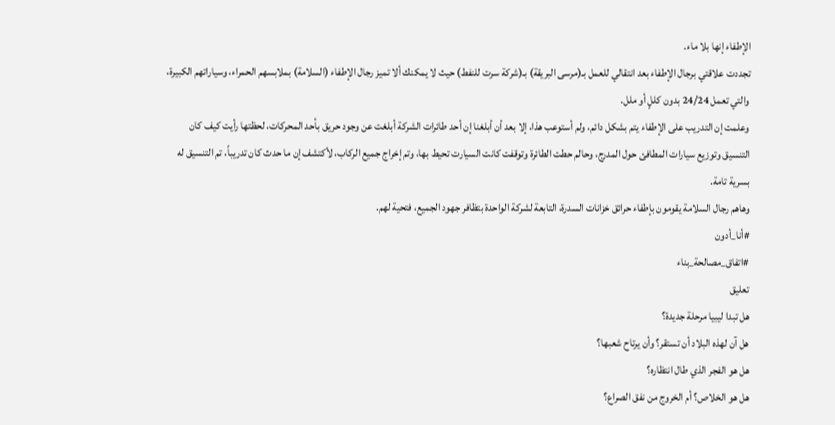الإطفاء إنها بلا ماء.
تجددت علاقتي برجال الإطفاء بعد انتقالي للعمل بـ(مرسى البريقة) بـ(شركة سرت للنفط) حيث لا يمكنك ألا تميز رجال الإطفاء (السلامة) بملابسهم الحمراء، وسياراتهم الكبيرة، والتي تعمل 24/24 بدون كللٍ أو ملل.
وعلمت إن التدريب على الإطفاء يتم بشكل دائم، ولم أستوعب هذا، إلا بعد أن أبلغنا إن أحد طائرات الشركة أبلغت عن وجود حريق بأحد المحركات، لحظتها رأيت كيف كان التنسيق وتوزيع سيارات المطافئ حول المدرج، وحالم حطت الطائرة وتوقفت كانت السيارت تحيط بها، وتم إخراج جميع الركاب، لأكتشف إن ما حدث كان تدريباً، تم التنسيق له بسرية تامة.
وهاهم رجال السلامة يقومون بإطفاء حرائق خزانات السدرة، التابعة لشركة الواحدة بتظافر جهود الجميع، فتحية لهم.
#أنا_أدون
#اتفاق_مصالحة_بناء
تعليق
هل تبدا ليبيا مرحلة جديدة؟
هل آن لهذه البلاد أن تستقر؟ وأن يرتاح شعبها؟
هل هو الفجر الذي طال انتظاره؟
هل هو الخلاص؟ أم الخروج من نفق الصراع؟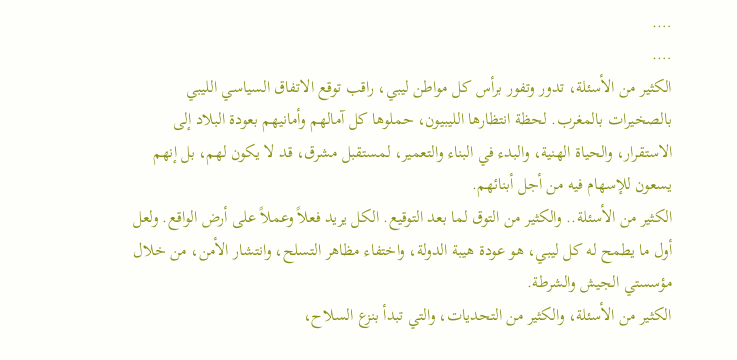….
….
الكثير من الأسئلة، تدور وتفور برأس كل مواطن ليبي، راقب توقع الاتفاق السياسي الليبي بالصخيرات بالمغرب. لحظة انتظارها الليبيون، حملوها كل آمالهم وأمانيهم بعودة البلاد إلى الاستقرار، والحياة الهنية، والبدء في البناء والتعمير، لمستقبل مشرق، قد لا يكون لهم، بل إنهم يسعون للإسهام فيه من أجل أبنائهم.
الكثير من الأسئلة.. والكثير من التوق لما بعد التوقيع. الكل يريد فعلاً وعملاً على أرض الواقع. ولعل أول ما يطمح له كل ليبي، هو عودة هيبة الدولة، واختفاء مظاهر التسلح، وانتشار الأمن، من خلال مؤسستي الجيش والشرطة.
الكثير من الأسئلة، والكثير من التحديات، والتي تبدأ بنزع السلاح،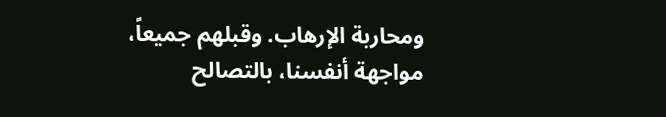ومحاربة الإرهاب. وقبلهم جميعاً، مواجهة أنفسنا، بالتصالح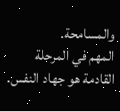والمسامحة.
المهم في المرحلة القادمة هو جهاد النفس.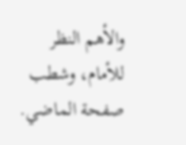والأهم النظر للأمام، وشطب صفحة الماضي.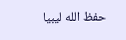حفظ الله ليبيا